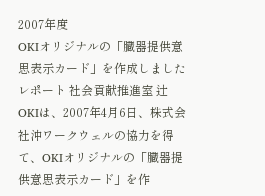2007年度
OKIオリジナルの「臓器提供意思表示カード」を作成しました
レポート 社会貢献推進室 辻
OKIは、2007年4月6日、株式会社沖ワークウェルの協力を得て、OKIオリジナルの「臓器提供意思表示カード」を作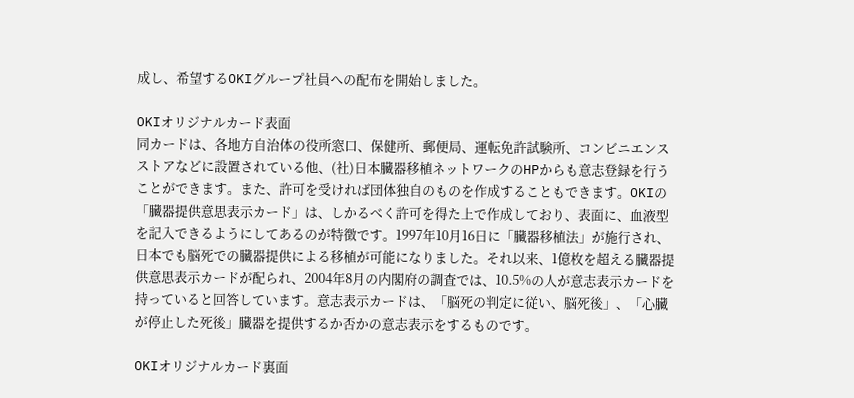成し、希望するOKIグループ社員への配布を開始しました。

OKIオリジナルカード表面
同カードは、各地方自治体の役所窓口、保健所、郵便局、運転免許試験所、コンビニエンスストアなどに設置されている他、(社)日本臓器移植ネットワークのHPからも意志登録を行うことができます。また、許可を受ければ団体独自のものを作成することもできます。OKIの「臓器提供意思表示カード」は、しかるべく許可を得た上で作成しており、表面に、血液型を記入できるようにしてあるのが特徴です。1997年10月16日に「臓器移植法」が施行され、日本でも脳死での臓器提供による移植が可能になりました。それ以来、1億枚を超える臓器提供意思表示カードが配られ、2004年8月の内閣府の調査では、10.5%の人が意志表示カードを持っていると回答しています。意志表示カードは、「脳死の判定に従い、脳死後」、「心臓が停止した死後」臓器を提供するか否かの意志表示をするものです。

OKIオリジナルカード裏面